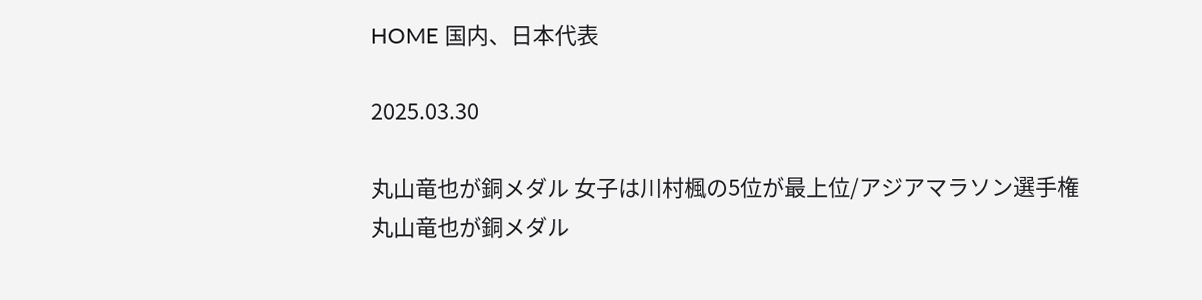HOME 国内、日本代表

2025.03.30

丸山竜也が銅メダル 女子は川村楓の5位が最上位/アジアマラソン選手権
丸山竜也が銅メダル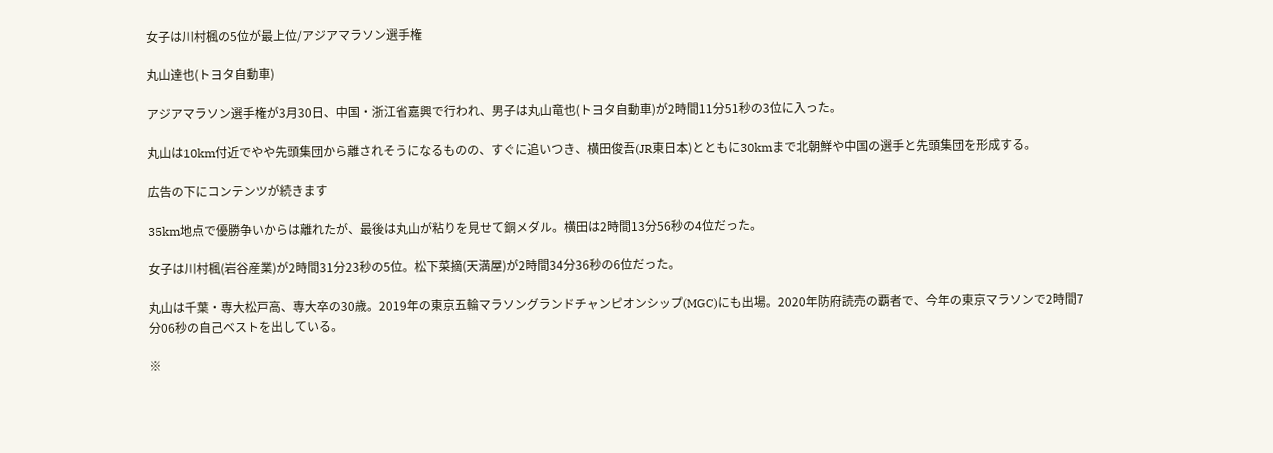女子は川村楓の5位が最上位/アジアマラソン選手権

丸山達也(トヨタ自動車)

アジアマラソン選手権が3月30日、中国・浙江省嘉興で行われ、男子は丸山竜也(トヨタ自動車)が2時間11分51秒の3位に入った。

丸山は10km付近でやや先頭集団から離されそうになるものの、すぐに追いつき、横田俊吾(JR東日本)とともに30kmまで北朝鮮や中国の選手と先頭集団を形成する。

広告の下にコンテンツが続きます

35km地点で優勝争いからは離れたが、最後は丸山が粘りを見せて銅メダル。横田は2時間13分56秒の4位だった。

女子は川村楓(岩谷産業)が2時間31分23秒の5位。松下菜摘(天満屋)が2時間34分36秒の6位だった。

丸山は千葉・専大松戸高、専大卒の30歳。2019年の東京五輪マラソングランドチャンピオンシップ(MGC)にも出場。2020年防府読売の覇者で、今年の東京マラソンで2時間7分06秒の自己ベストを出している。

※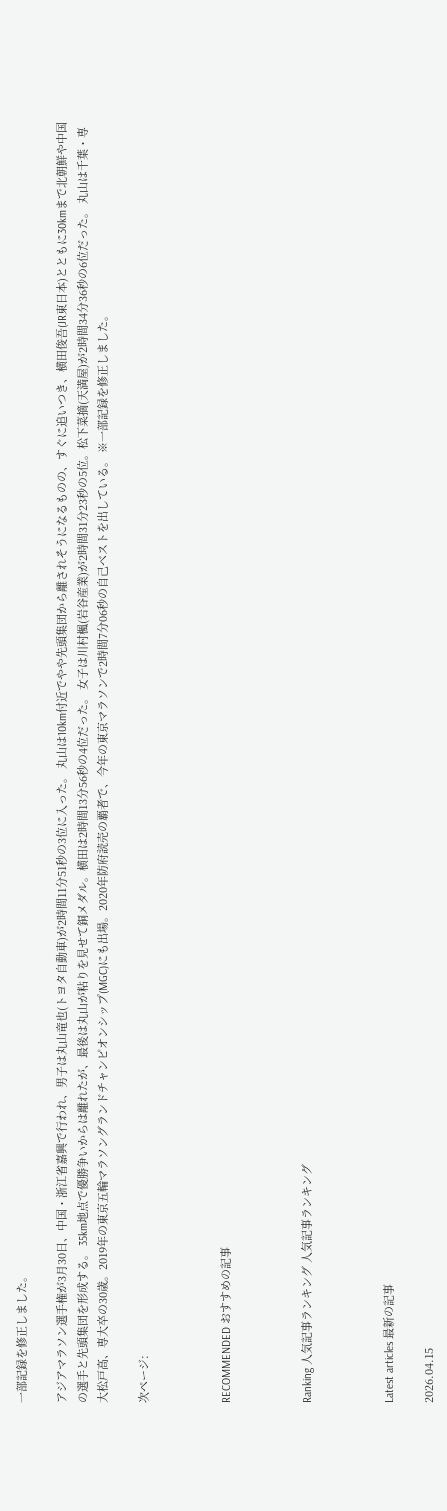一部記録を修正しました。

アジアマラソン選手権が3月30日、中国・浙江省嘉興で行われ、男子は丸山竜也(トヨタ自動車)が2時間11分51秒の3位に入った。 丸山は10km付近でやや先頭集団から離されそうになるものの、すぐに追いつき、横田俊吾(JR東日本)とともに30kmまで北朝鮮や中国の選手と先頭集団を形成する。 35km地点で優勝争いからは離れたが、最後は丸山が粘りを見せて銅メダル。横田は2時間13分56秒の4位だった。 女子は川村楓(岩谷産業)が2時間31分23秒の5位。松下菜摘(天満屋)が2時間34分36秒の6位だった。 丸山は千葉・専大松戸高、専大卒の30歳。2019年の東京五輪マラソングランドチャンピオンシップ(MGC)にも出場。2020年防府読売の覇者で、今年の東京マラソンで2時間7分06秒の自己ベストを出している。 ※一部記録を修正しました。

次ページ:



RECOMMENDED おすすめの記事



Ranking 人気記事ランキング 人気記事ランキング



Latest articles 最新の記事

2026.04.15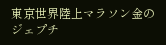東京世界陸上マラソン金のジェプチ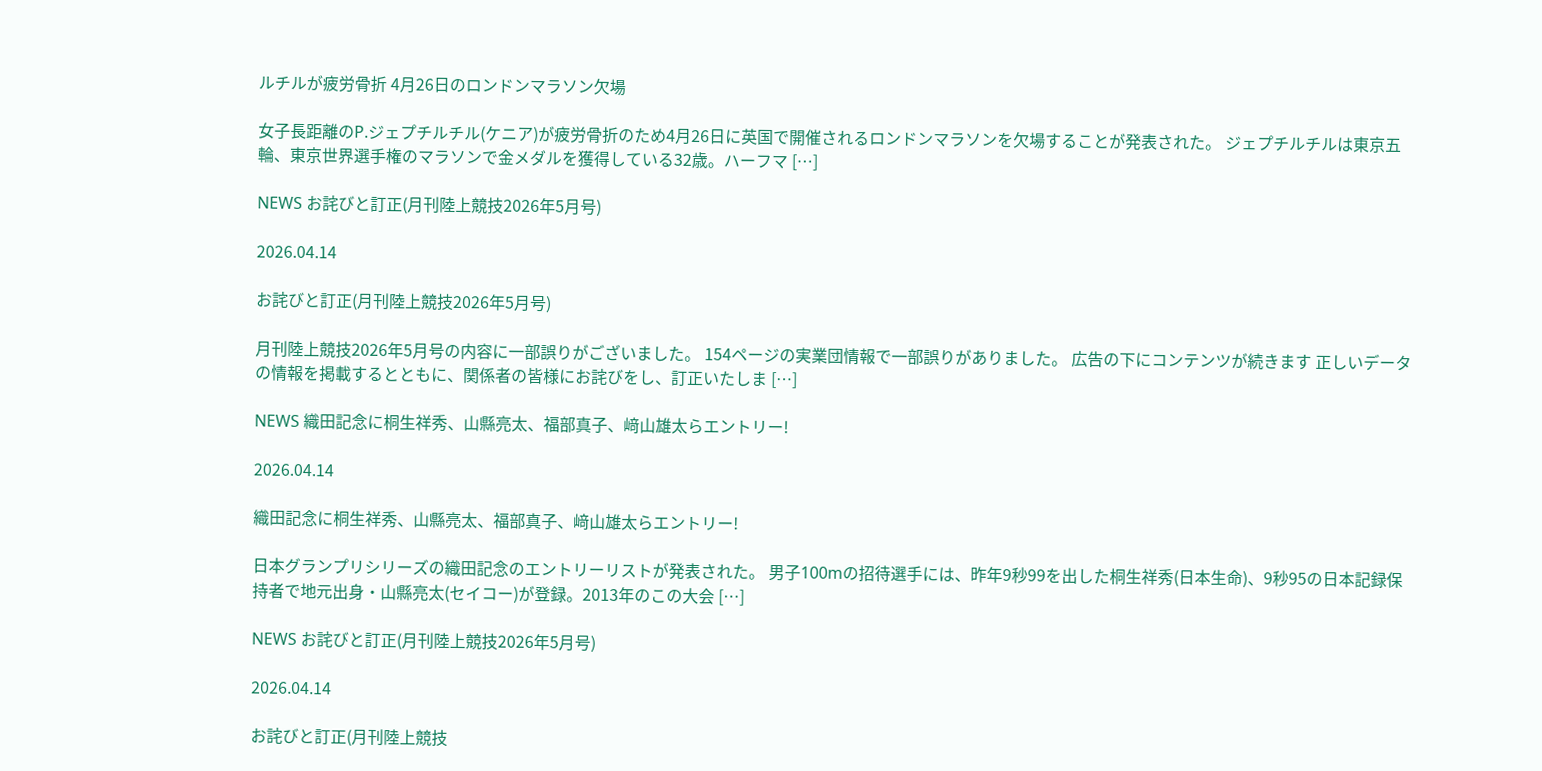ルチルが疲労骨折 4月26日のロンドンマラソン欠場

女子長距離のP.ジェプチルチル(ケニア)が疲労骨折のため4月26日に英国で開催されるロンドンマラソンを欠場することが発表された。 ジェプチルチルは東京五輪、東京世界選手権のマラソンで金メダルを獲得している32歳。ハーフマ […]

NEWS お詫びと訂正(月刊陸上競技2026年5月号)

2026.04.14

お詫びと訂正(月刊陸上競技2026年5月号)

月刊陸上競技2026年5月号の内容に一部誤りがございました。 154ページの実業団情報で一部誤りがありました。 広告の下にコンテンツが続きます 正しいデータの情報を掲載するとともに、関係者の皆様にお詫びをし、訂正いたしま […]

NEWS 織田記念に桐生祥秀、山縣亮太、福部真子、﨑山雄太らエントリー!

2026.04.14

織田記念に桐生祥秀、山縣亮太、福部真子、﨑山雄太らエントリー!

日本グランプリシリーズの織田記念のエントリーリストが発表された。 男子100mの招待選手には、昨年9秒99を出した桐生祥秀(日本生命)、9秒95の日本記録保持者で地元出身・山縣亮太(セイコー)が登録。2013年のこの大会 […]

NEWS お詫びと訂正(月刊陸上競技2026年5月号)

2026.04.14

お詫びと訂正(月刊陸上競技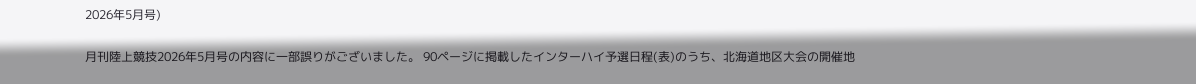2026年5月号)

月刊陸上競技2026年5月号の内容に一部誤りがございました。 90ページに掲載したインターハイ予選日程(表)のうち、北海道地区大会の開催地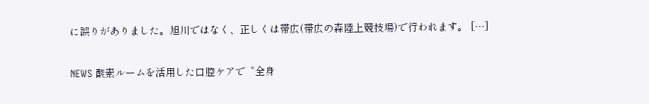に誤りがありました。旭川ではなく、正しくは帯広(帯広の森陸上競技場)で行われます。 […]

NEWS 酸素ルームを活用した口腔ケアで〝全身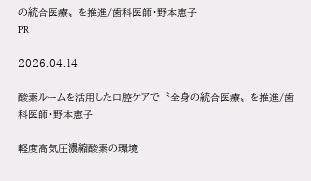の統合医療〟を推進/歯科医師・野本恵子
PR

2026.04.14

酸素ルームを活用した口腔ケアで〝全身の統合医療〟を推進/歯科医師・野本恵子

軽度高気圧濃縮酸素の環境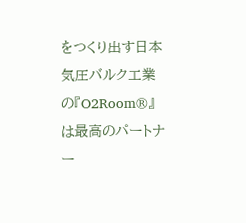をつくり出す日本気圧バルク工業の『O2Room®』は最高のパートナー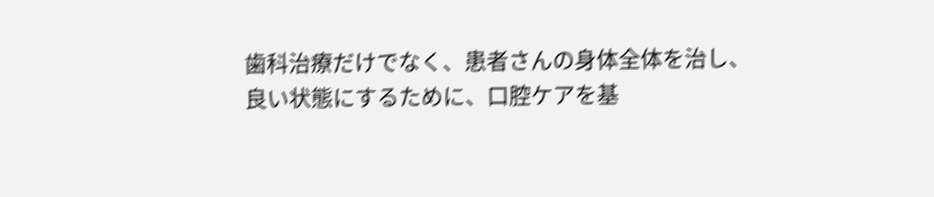歯科治療だけでなく、患者さんの身体全体を治し、良い状態にするために、口腔ケアを基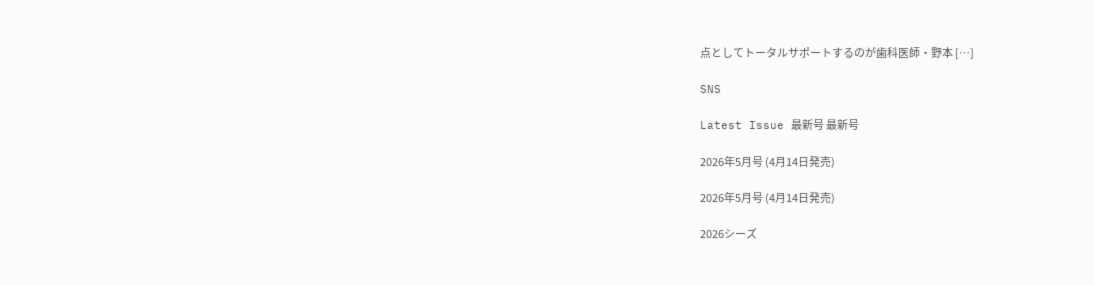点としてトータルサポートするのが歯科医師・野本 […]

SNS

Latest Issue 最新号 最新号

2026年5月号 (4月14日発売)

2026年5月号 (4月14日発売)

2026シーズ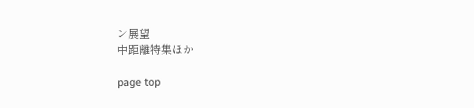ン展望
中距離特集ほか

page top